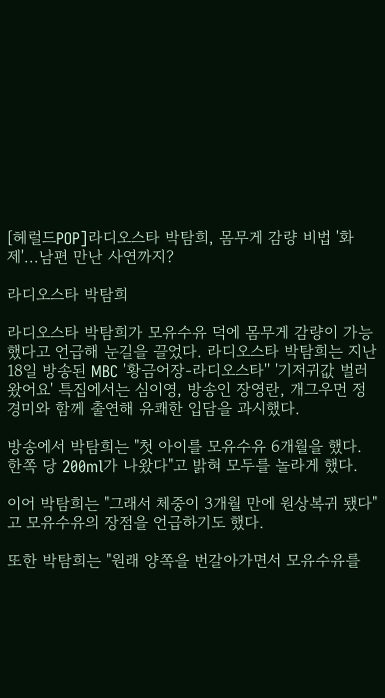[헤럴드POP]라디오스타 박탐희, 몸무게 감량 비법 '화제'...남편 만난 사연까지?

라디오스타 박탐희

라디오스타 박탐희가 모유수유 덕에 몸무게 감량이 가능했다고 언급해 눈길을 끌었다. 라디오스타 박탐희는 지난 18일 방송된 MBC '황금어장-라디오스타'' '기저귀값 벌러 왔어요' 특집에서는 심이영, 방송인 장영란, 개그우먼 정경미와 함께 출연해 유쾌한 입담을 과시했다.

방송에서 박탐희는 "첫 아이를 모유수유 6개월을 했다. 한쪽 당 200ml가 나왔다"고 밝혀 모두를 놀라게 했다.

이어 박탐희는 "그래서 체중이 3개월 만에 원상복귀 됐다"고 모유수유의 장점을 언급하기도 했다.

또한 박탐희는 "원래 양쪽을 번갈아가면서 모유수유를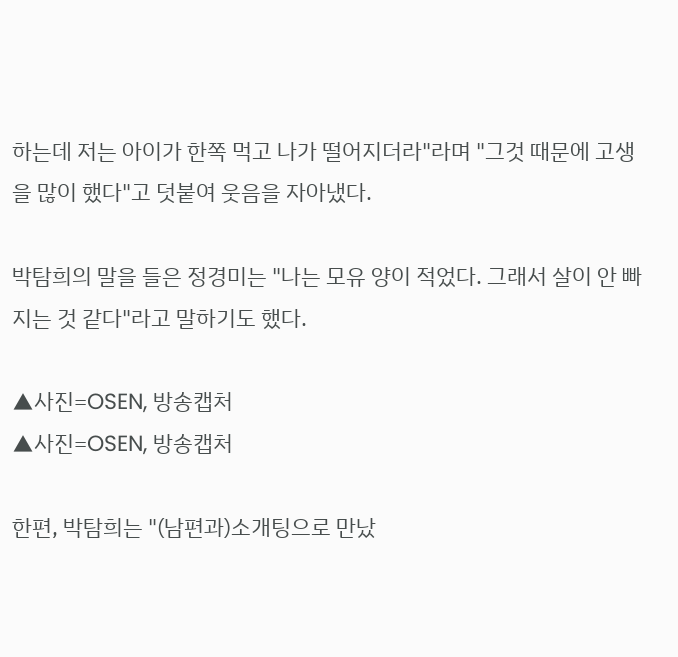하는데 저는 아이가 한쪽 먹고 나가 떨어지더라"라며 "그것 때문에 고생을 많이 했다"고 덧붙여 웃음을 자아냈다.

박탐희의 말을 들은 정경미는 "나는 모유 양이 적었다. 그래서 살이 안 빠지는 것 같다"라고 말하기도 했다.

▲사진=OSEN, 방송캡처
▲사진=OSEN, 방송캡처

한편, 박탐희는 "(남편과)소개팅으로 만났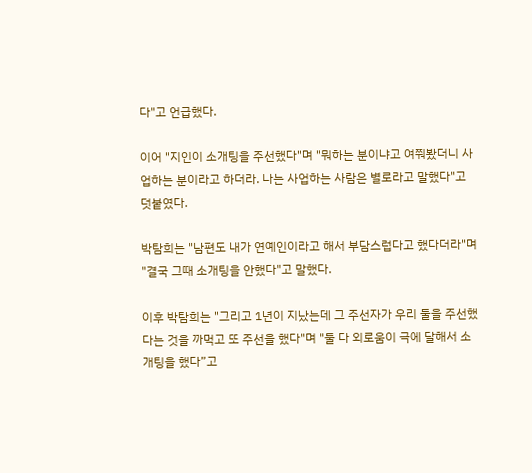다"고 언급했다.

이어 "지인이 소개팅을 주선했다"며 "뭐하는 분이냐고 여쭤봤더니 사업하는 분이라고 하더라. 나는 사업하는 사람은 별로라고 말했다"고 덧붙였다.

박탐희는 "남편도 내가 연예인이라고 해서 부담스럽다고 했다더라"며 "결국 그때 소개팅을 안했다"고 말했다.

이후 박탐희는 "그리고 1년이 지났는데 그 주선자가 우리 둘을 주선했다는 것을 까먹고 또 주선을 했다"며 "둘 다 외로움이 극에 달해서 소개팅을 했다”고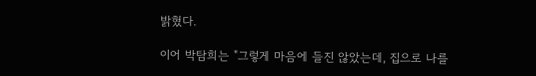밝혔다.

이어 박탐희는 "그렇게 마음에 들진 않았는데, 집으로 나를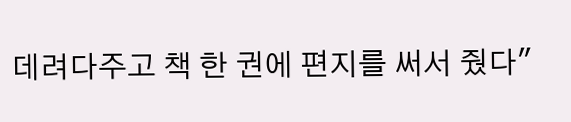데려다주고 책 한 권에 편지를 써서 줬다"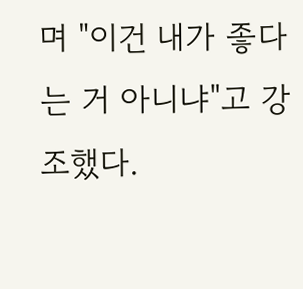며 "이건 내가 좋다는 거 아니냐"고 강조했다.